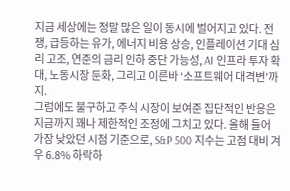지금 세상에는 정말 많은 일이 동시에 벌어지고 있다. 전쟁, 급등하는 유가, 에너지 비용 상승, 인플레이션 기대 심리 고조, 연준의 금리 인하 중단 가능성, AI 인프라 투자 확대, 노동시장 둔화, 그리고 이른바 ‘소프트웨어 대격변’까지.
그럼에도 불구하고 주식 시장이 보여준 집단적인 반응은 지금까지 꽤나 제한적인 조정에 그치고 있다. 올해 들어 가장 낮았던 시점 기준으로, S&P 500 지수는 고점 대비 겨우 6.8% 하락하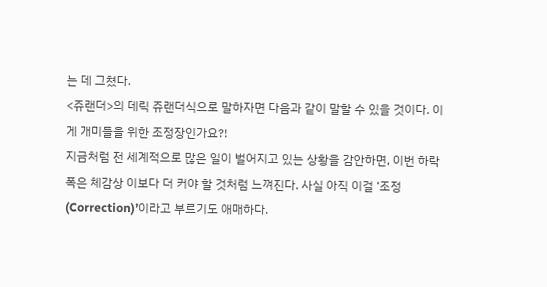는 데 그쳤다.
<쥬랜더>의 데릭 쥬랜더식으로 말하자면 다음과 같이 말할 수 있을 것이다. 이게 개미들을 위한 조정장인가요?!
지금처럼 전 세계적으로 많은 일이 벌어지고 있는 상황을 감안하면, 이번 하락폭은 체감상 이보다 더 커야 할 것처럼 느껴진다. 사실 아직 이걸 ‘조정(Correction)’이라고 부르기도 애매하다.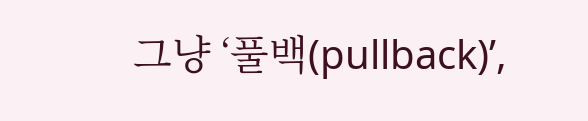그냥 ‘풀백(pullback)’,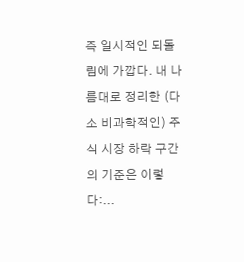즉 일시적인 되돌림에 가깝다. 내 나름대로 정리한 (다소 비과학적인) 주식 시장 하락 구간의 기준은 이렇다:...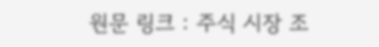원문 링크 : 주식 시장 조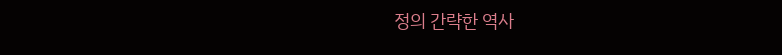정의 간략한 역사